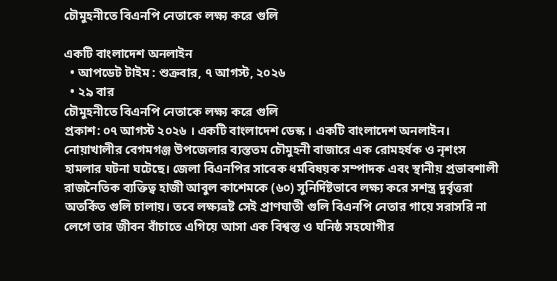চৌমুহনীতে বিএনপি নেতাকে লক্ষ্য করে গুলি

একটি বাংলাদেশ অনলাইন
  • আপডেট টাইম : শুক্রবার, ৭ আগস্ট, ২০২৬
  • ২৯ বার
চৌমুহনীতে বিএনপি নেতাকে লক্ষ্য করে গুলি
প্রকাশ: ০৭ আগস্ট ২০২৬ । একটি বাংলাদেশ ডেস্ক । একটি বাংলাদেশ অনলাইন।
নোয়াখালীর বেগমগঞ্জ উপজেলার ব্যস্ততম চৌমুহনী বাজারে এক রোমহর্ষক ও নৃশংস হামলার ঘটনা ঘটেছে। জেলা বিএনপির সাবেক ধর্মবিষয়ক সম্পাদক এবং স্থানীয় প্রভাবশালী রাজনৈতিক ব্যক্তিত্ব হাজী আবুল কাশেমকে (৬০) সুনির্দিষ্টভাবে লক্ষ্য করে সশস্ত্র দুর্বৃত্তরা অতর্কিত গুলি চালায়। তবে লক্ষ্যভ্রষ্ট সেই প্রাণঘাতী গুলি বিএনপি নেতার গায়ে সরাসরি না লেগে তার জীবন বাঁচাতে এগিয়ে আসা এক বিশ্বস্ত ও ঘনিষ্ঠ সহযোগীর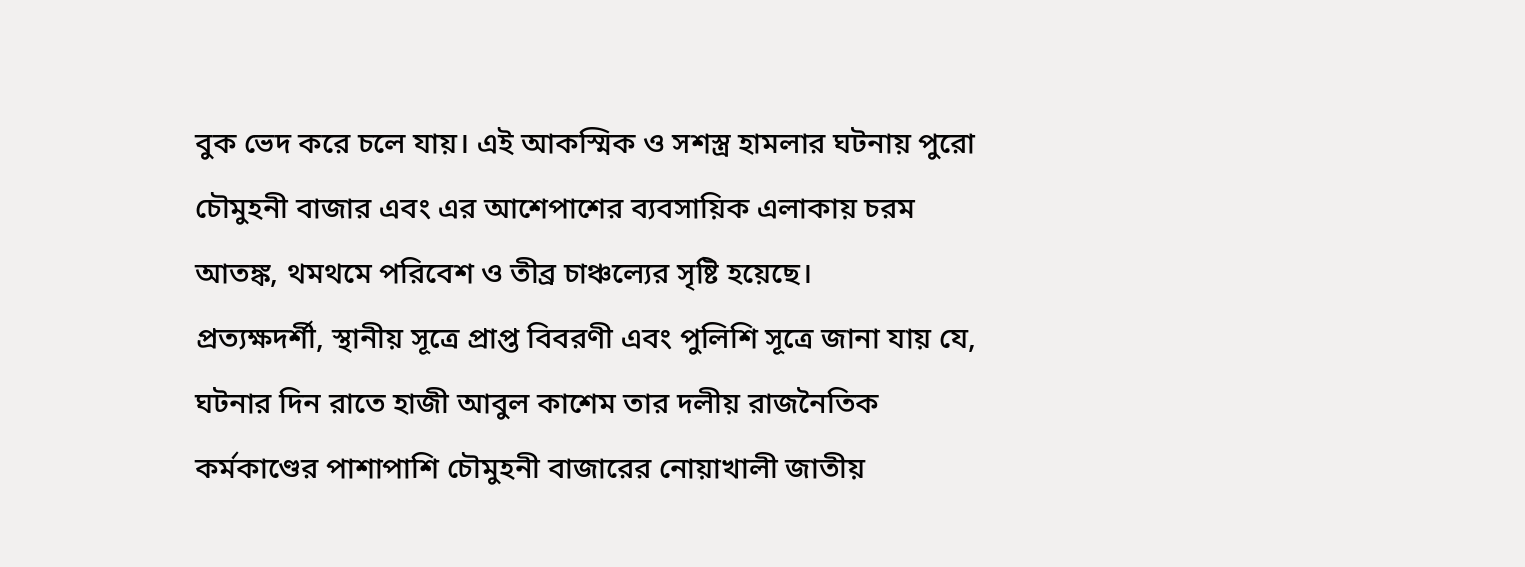বুক ভেদ করে চলে যায়। এই আকস্মিক ও সশস্ত্র হামলার ঘটনায় পুরো চৌমুহনী বাজার এবং এর আশেপাশের ব্যবসায়িক এলাকায় চরম আতঙ্ক, থমথমে পরিবেশ ও তীব্র চাঞ্চল্যের সৃষ্টি হয়েছে।
প্রত্যক্ষদর্শী, স্থানীয় সূত্রে প্রাপ্ত বিবরণী এবং পুলিশি সূত্রে জানা যায় যে, ঘটনার দিন রাতে হাজী আবুল কাশেম তার দলীয় রাজনৈতিক কর্মকাণ্ডের পাশাপাশি চৌমুহনী বাজারের নোয়াখালী জাতীয়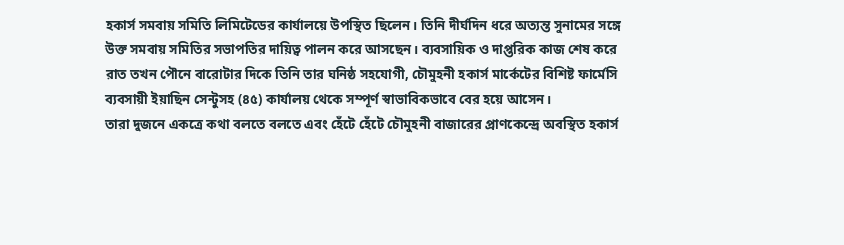হকার্স সমবায় সমিতি লিমিটেডের কার্যালয়ে উপস্থিত ছিলেন। তিনি দীর্ঘদিন ধরে অত্যন্ত সুনামের সঙ্গে উক্ত সমবায় সমিতির সভাপতির দায়িত্ব পালন করে আসছেন। ব্যবসায়িক ও দাপ্তরিক কাজ শেষ করে রাত তখন পৌনে বারোটার দিকে তিনি তার ঘনিষ্ঠ সহযোগী, চৌমুহনী হকার্স মার্কেটের বিশিষ্ট ফার্মেসি ব্যবসায়ী ইয়াছিন সেন্টুসহ (৪৫) কার্যালয় থেকে সম্পূর্ণ স্বাভাবিকভাবে বের হয়ে আসেন।
তারা দুজনে একত্রে কথা বলতে বলতে এবং হেঁটে হেঁটে চৌমুহনী বাজারের প্রাণকেন্দ্রে অবস্থিত হকার্স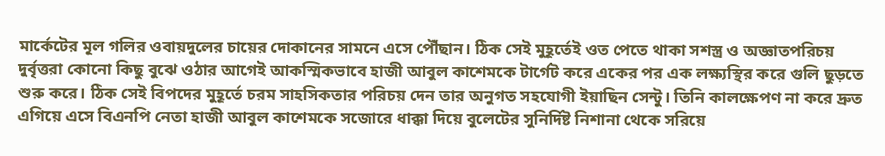মার্কেটের মূল গলির ওবায়দুলের চায়ের দোকানের সামনে এসে পৌঁছান। ঠিক সেই মুহূর্তেই ওত পেতে থাকা সশস্ত্র ও অজ্ঞাতপরিচয় দুর্বৃত্তরা কোনো কিছু বুঝে ওঠার আগেই আকস্মিকভাবে হাজী আবুল কাশেমকে টার্গেট করে একের পর এক লক্ষ্যস্থির করে গুলি ছুড়তে শুরু করে। ঠিক সেই বিপদের মুহূর্তে চরম সাহসিকতার পরিচয় দেন তার অনুগত সহযোগী ইয়াছিন সেন্টু। তিনি কালক্ষেপণ না করে দ্রুত এগিয়ে এসে বিএনপি নেতা হাজী আবুল কাশেমকে সজোরে ধাক্কা দিয়ে বুলেটের সুনির্দিষ্ট নিশানা থেকে সরিয়ে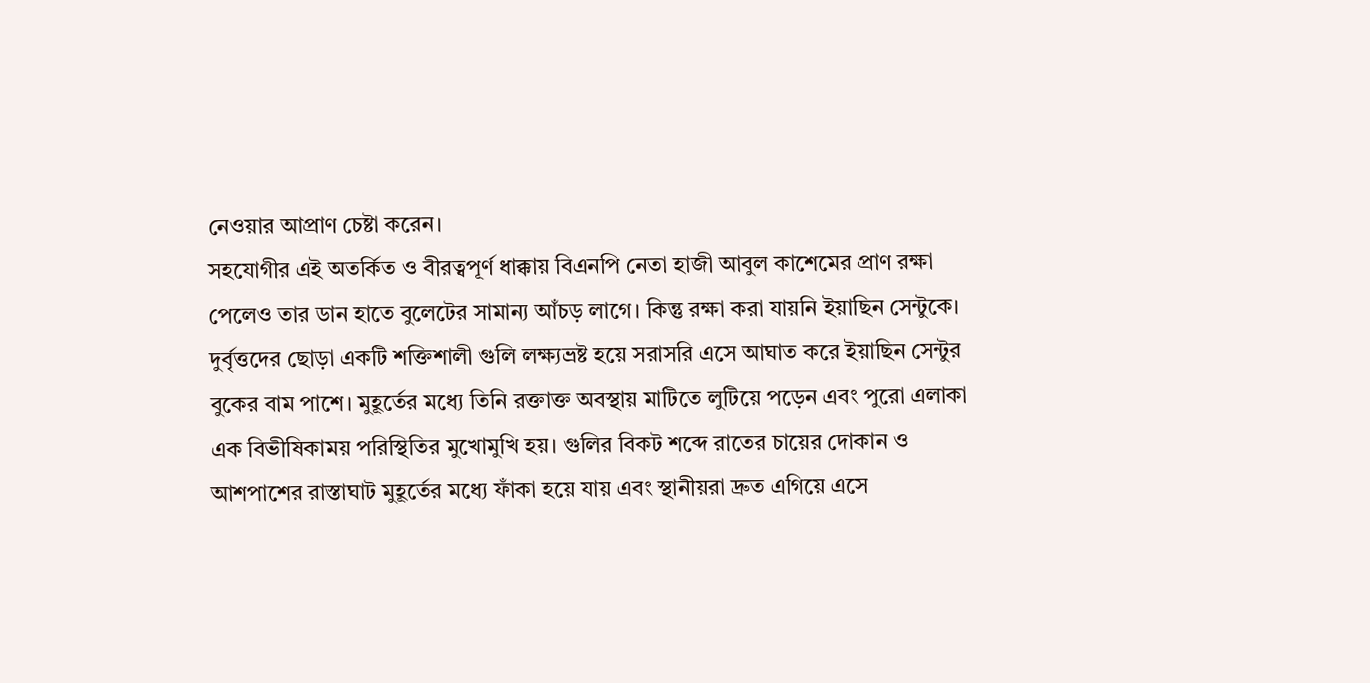নেওয়ার আপ্রাণ চেষ্টা করেন।
সহযোগীর এই অতর্কিত ও বীরত্বপূর্ণ ধাক্কায় বিএনপি নেতা হাজী আবুল কাশেমের প্রাণ রক্ষা পেলেও তার ডান হাতে বুলেটের সামান্য আঁচড় লাগে। কিন্তু রক্ষা করা যায়নি ইয়াছিন সেন্টুকে। দুর্বৃত্তদের ছোড়া একটি শক্তিশালী গুলি লক্ষ্যভ্রষ্ট হয়ে সরাসরি এসে আঘাত করে ইয়াছিন সেন্টুর বুকের বাম পাশে। মুহূর্তের মধ্যে তিনি রক্তাক্ত অবস্থায় মাটিতে লুটিয়ে পড়েন এবং পুরো এলাকা এক বিভীষিকাময় পরিস্থিতির মুখোমুখি হয়। গুলির বিকট শব্দে রাতের চায়ের দোকান ও আশপাশের রাস্তাঘাট মুহূর্তের মধ্যে ফাঁকা হয়ে যায় এবং স্থানীয়রা দ্রুত এগিয়ে এসে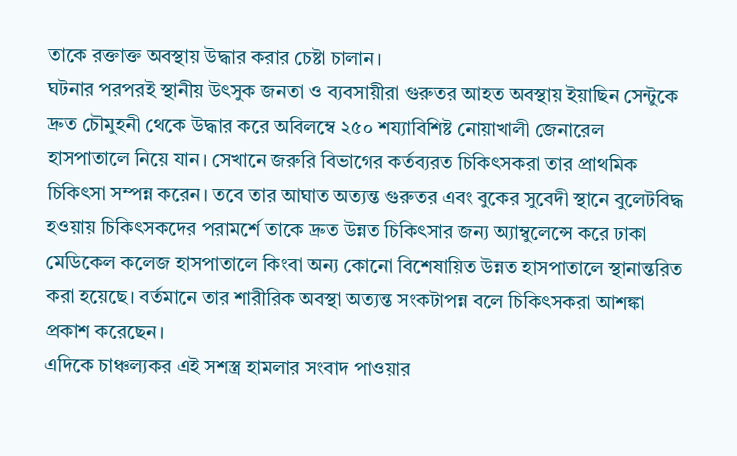তাকে রক্তাক্ত অবস্থায় উদ্ধার করার চেষ্টা চালান।
ঘটনার পরপরই স্থানীয় উৎসুক জনতা ও ব্যবসায়ীরা গুরুতর আহত অবস্থায় ইয়াছিন সেন্টুকে দ্রুত চৌমুহনী থেকে উদ্ধার করে অবিলম্বে ২৫০ শয্যাবিশিষ্ট নোয়াখালী জেনারেল হাসপাতালে নিয়ে যান। সেখানে জরুরি বিভাগের কর্তব্যরত চিকিৎসকরা তার প্রাথমিক চিকিৎসা সম্পন্ন করেন। তবে তার আঘাত অত্যন্ত গুরুতর এবং বুকের সুবেদী স্থানে বুলেটবিদ্ধ হওয়ায় চিকিৎসকদের পরামর্শে তাকে দ্রুত উন্নত চিকিৎসার জন্য অ্যাম্বুলেন্সে করে ঢাকা মেডিকেল কলেজ হাসপাতালে কিংবা অন্য কোনো বিশেষায়িত উন্নত হাসপাতালে স্থানান্তরিত করা হয়েছে। বর্তমানে তার শারীরিক অবস্থা অত্যন্ত সংকটাপন্ন বলে চিকিৎসকরা আশঙ্কা প্রকাশ করেছেন।
এদিকে চাঞ্চল্যকর এই সশস্ত্র হামলার সংবাদ পাওয়ার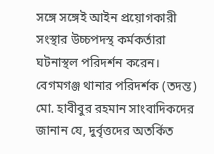সঙ্গে সঙ্গেই আইন প্রয়োগকারী সংস্থার উচ্চপদস্থ কর্মকর্তারা ঘটনাস্থল পরিদর্শন করেন। বেগমগঞ্জ থানার পরিদর্শক (তদন্ত) মো. হাবীবুর রহমান সাংবাদিকদের জানান যে, দুর্বৃত্তদের অতর্কিত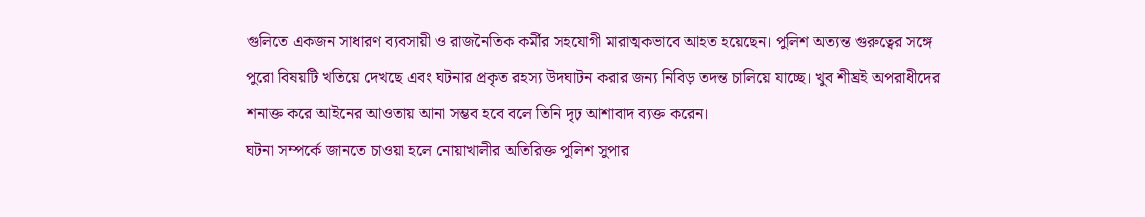গুলিতে একজন সাধারণ ব্যবসায়ী ও রাজনৈতিক কর্মীর সহযোগী মারাত্মকভাবে আহত হয়েছেন। পুলিশ অত্যন্ত গুরুত্বের সঙ্গে পুরো বিষয়টি খতিয়ে দেখছে এবং ঘটনার প্রকৃত রহস্য উদঘাটন করার জন্য নিবিড় তদন্ত চালিয়ে যাচ্ছে। খুব শীঘ্রই অপরাধীদের শনাক্ত করে আইনের আওতায় আনা সম্ভব হবে বলে তিনি দৃঢ় আশাবাদ ব্যক্ত করেন।
ঘটনা সম্পর্কে জানতে চাওয়া হলে নোয়াখালীর অতিরিক্ত পুলিশ সুপার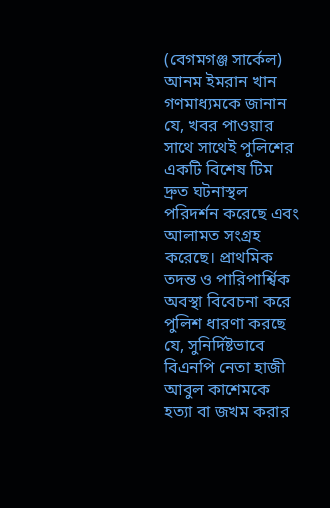(বেগমগঞ্জ সার্কেল) আনম ইমরান খান গণমাধ্যমকে জানান যে, খবর পাওয়ার সাথে সাথেই পুলিশের একটি বিশেষ টিম দ্রুত ঘটনাস্থল পরিদর্শন করেছে এবং আলামত সংগ্রহ করেছে। প্রাথমিক তদন্ত ও পারিপার্শ্বিক অবস্থা বিবেচনা করে পুলিশ ধারণা করছে যে, সুনির্দিষ্টভাবে বিএনপি নেতা হাজী আবুল কাশেমকে হত্যা বা জখম করার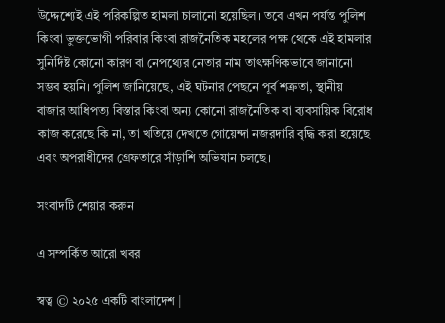উদ্দেশ্যেই এই পরিকল্পিত হামলা চালানো হয়েছিল। তবে এখন পর্যন্ত পুলিশ কিংবা ভুক্তভোগী পরিবার কিংবা রাজনৈতিক মহলের পক্ষ থেকে এই হামলার সুনির্দিষ্ট কোনো কারণ বা নেপথ্যের নেতার নাম তাৎক্ষণিকভাবে জানানো সম্ভব হয়নি। পুলিশ জানিয়েছে, এই ঘটনার পেছনে পূর্ব শত্রুতা, স্থানীয় বাজার আধিপত্য বিস্তার কিংবা অন্য কোনো রাজনৈতিক বা ব্যবসায়িক বিরোধ কাজ করেছে কি না, তা খতিয়ে দেখতে গোয়েন্দা নজরদারি বৃদ্ধি করা হয়েছে এবং অপরাধীদের গ্রেফতারে সাঁড়াশি অভিযান চলছে।

সংবাদটি শেয়ার করুন

এ সম্পর্কিত আরো খবর

স্বত্ব © ২০২৫ একটি বাংলাদেশ |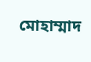মোহাম্মাদ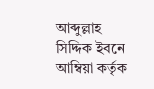আব্দুল্লাহ সিদ্দিক ইবনে আম্বিয়া কর্তৃক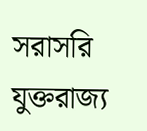সরাসরি যুক্তরাজ্য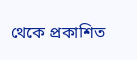থেকে প্রকাশিত